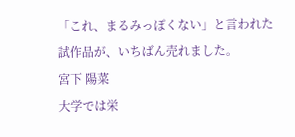「これ、まるみっぽくない」と言われた試作品が、いちばん売れました。
宮下 陽菜
大学では栄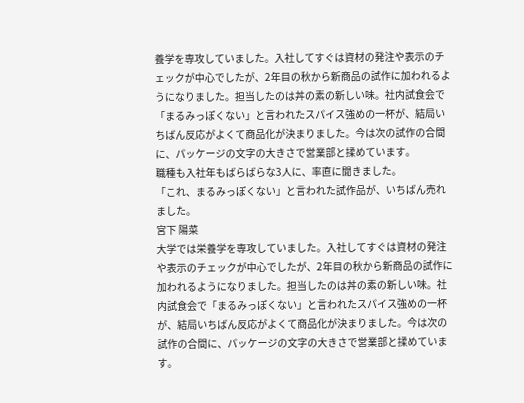養学を専攻していました。入社してすぐは資材の発注や表示のチェックが中心でしたが、2年目の秋から新商品の試作に加われるようになりました。担当したのは丼の素の新しい味。社内試食会で「まるみっぽくない」と言われたスパイス強めの一杯が、結局いちばん反応がよくて商品化が決まりました。今は次の試作の合間に、パッケージの文字の大きさで営業部と揉めています。
職種も入社年もばらばらな3人に、率直に聞きました。
「これ、まるみっぽくない」と言われた試作品が、いちばん売れました。
宮下 陽菜
大学では栄養学を専攻していました。入社してすぐは資材の発注や表示のチェックが中心でしたが、2年目の秋から新商品の試作に加われるようになりました。担当したのは丼の素の新しい味。社内試食会で「まるみっぽくない」と言われたスパイス強めの一杯が、結局いちばん反応がよくて商品化が決まりました。今は次の試作の合間に、パッケージの文字の大きさで営業部と揉めています。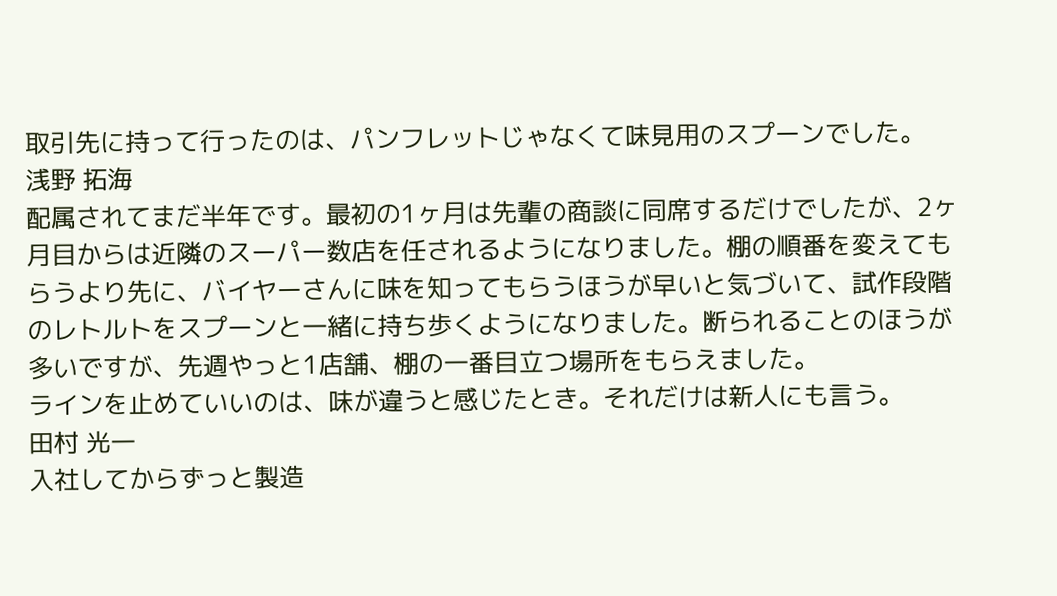取引先に持って行ったのは、パンフレットじゃなくて味見用のスプーンでした。
浅野 拓海
配属されてまだ半年です。最初の1ヶ月は先輩の商談に同席するだけでしたが、2ヶ月目からは近隣のスーパー数店を任されるようになりました。棚の順番を変えてもらうより先に、バイヤーさんに味を知ってもらうほうが早いと気づいて、試作段階のレトルトをスプーンと一緒に持ち歩くようになりました。断られることのほうが多いですが、先週やっと1店舗、棚の一番目立つ場所をもらえました。
ラインを止めていいのは、味が違うと感じたとき。それだけは新人にも言う。
田村 光一
入社してからずっと製造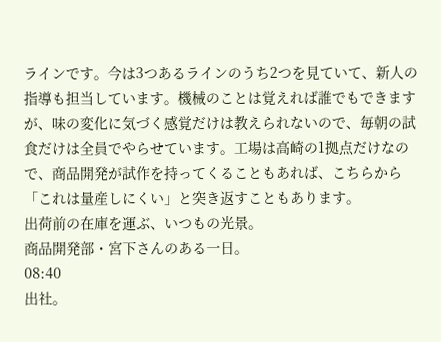ラインです。今は3つあるラインのうち2つを見ていて、新人の指導も担当しています。機械のことは覚えれば誰でもできますが、味の変化に気づく感覚だけは教えられないので、毎朝の試食だけは全員でやらせています。工場は高崎の1拠点だけなので、商品開発が試作を持ってくることもあれば、こちらから「これは量産しにくい」と突き返すこともあります。
出荷前の在庫を運ぶ、いつもの光景。
商品開発部・宮下さんのある一日。
08:40
出社。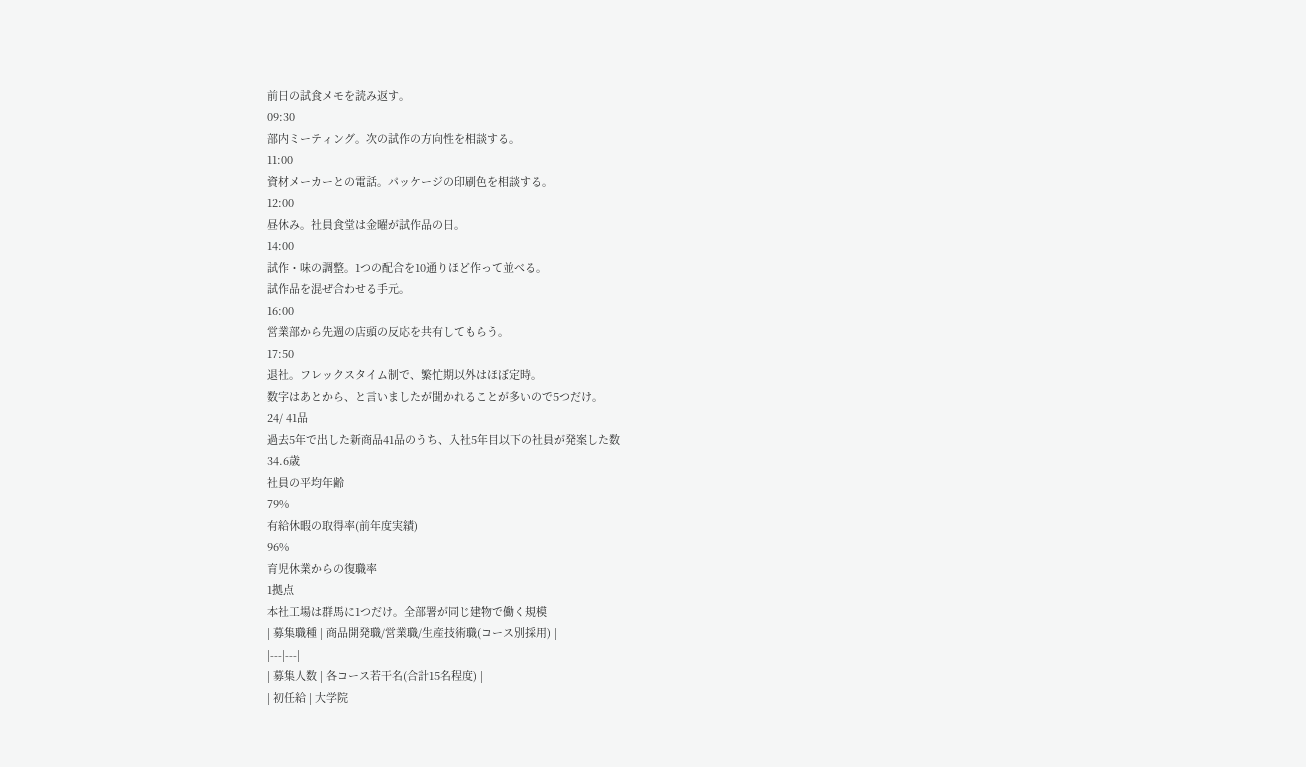前日の試食メモを読み返す。
09:30
部内ミーティング。次の試作の方向性を相談する。
11:00
資材メーカーとの電話。パッケージの印刷色を相談する。
12:00
昼休み。社員食堂は金曜が試作品の日。
14:00
試作・味の調整。1つの配合を10通りほど作って並べる。
試作品を混ぜ合わせる手元。
16:00
営業部から先週の店頭の反応を共有してもらう。
17:50
退社。フレックスタイム制で、繁忙期以外はほぼ定時。
数字はあとから、と言いましたが聞かれることが多いので5つだけ。
24/ 41品
過去5年で出した新商品41品のうち、入社5年目以下の社員が発案した数
34.6歳
社員の平均年齢
79%
有給休暇の取得率(前年度実績)
96%
育児休業からの復職率
1拠点
本社工場は群馬に1つだけ。全部署が同じ建物で働く規模
| 募集職種 | 商品開発職/営業職/生産技術職(コース別採用) |
|---|---|
| 募集人数 | 各コース若干名(合計15名程度) |
| 初任給 | 大学院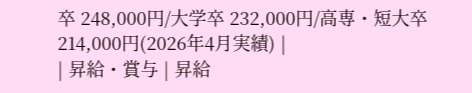卒 248,000円/大学卒 232,000円/高専・短大卒 214,000円(2026年4月実績) |
| 昇給・賞与 | 昇給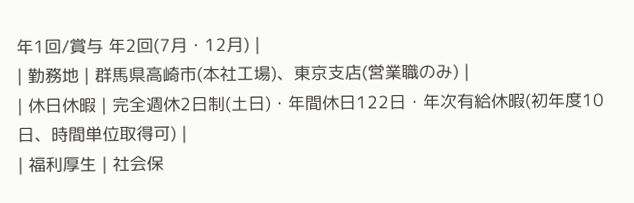年1回/賞与 年2回(7月・12月) |
| 勤務地 | 群馬県高崎市(本社工場)、東京支店(営業職のみ) |
| 休日休暇 | 完全週休2日制(土日)・年間休日122日・年次有給休暇(初年度10日、時間単位取得可) |
| 福利厚生 | 社会保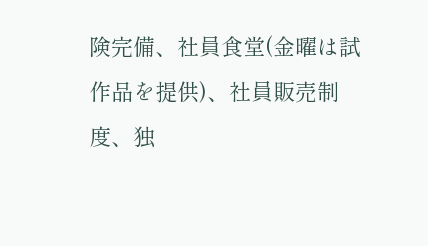険完備、社員食堂(金曜は試作品を提供)、社員販売制度、独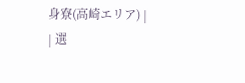身寮(高崎エリア) |
| 選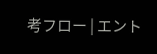考フロー | エント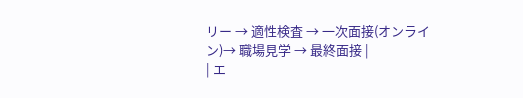リー → 適性検査 → 一次面接(オンライン)→ 職場見学 → 最終面接 |
| エ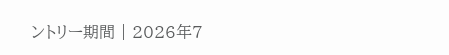ントリー期間 | 2026年7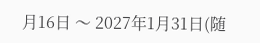月16日 〜 2027年1月31日(随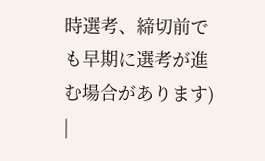時選考、締切前でも早期に選考が進む場合があります) |